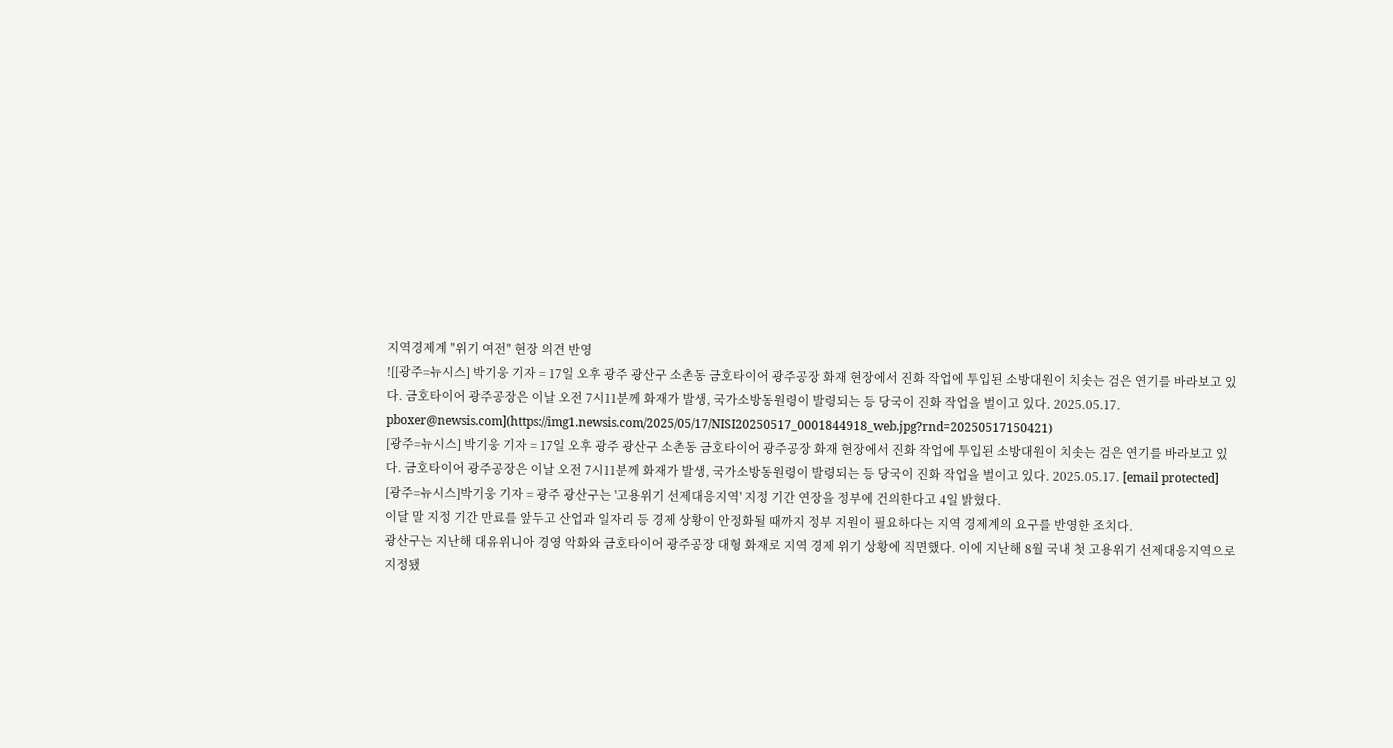지역경제계 "위기 여전" 현장 의견 반영
![[광주=뉴시스] 박기웅 기자 = 17일 오후 광주 광산구 소촌동 금호타이어 광주공장 화재 현장에서 진화 작업에 투입된 소방대원이 치솟는 검은 연기를 바라보고 있다. 금호타이어 광주공장은 이날 오전 7시11분께 화재가 발생, 국가소방동원령이 발령되는 등 당국이 진화 작업을 벌이고 있다. 2025.05.17. pboxer@newsis.com](https://img1.newsis.com/2025/05/17/NISI20250517_0001844918_web.jpg?rnd=20250517150421)
[광주=뉴시스] 박기웅 기자 = 17일 오후 광주 광산구 소촌동 금호타이어 광주공장 화재 현장에서 진화 작업에 투입된 소방대원이 치솟는 검은 연기를 바라보고 있다. 금호타이어 광주공장은 이날 오전 7시11분께 화재가 발생, 국가소방동원령이 발령되는 등 당국이 진화 작업을 벌이고 있다. 2025.05.17. [email protected]
[광주=뉴시스]박기웅 기자 = 광주 광산구는 '고용위기 선제대응지역' 지정 기간 연장을 정부에 건의한다고 4일 밝혔다.
이달 말 지정 기간 만료를 앞두고 산업과 일자리 등 경제 상황이 안정화될 때까지 정부 지원이 필요하다는 지역 경제계의 요구를 반영한 조치다.
광산구는 지난해 대유위니아 경영 악화와 금호타이어 광주공장 대형 화재로 지역 경제 위기 상황에 직면했다. 이에 지난해 8월 국내 첫 고용위기 선제대응지역으로 지정됐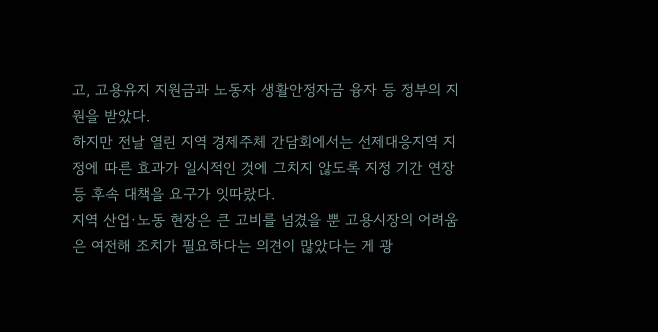고, 고용유지 지원금과 노동자 생활안정자금 융자 등 정부의 지원을 받았다.
하지만 전날 열린 지역 경제주체 간담회에서는 선제대응지역 지정에 따른 효과가 일시적인 것에 그치지 않도록 지정 기간 연장 등 후속 대책을 요구가 잇따랐다.
지역 산업·노동 현장은 큰 고비를 넘겼을 뿐 고용시장의 어려움은 여전해 조치가 필요하다는 의견이 많았다는 게 광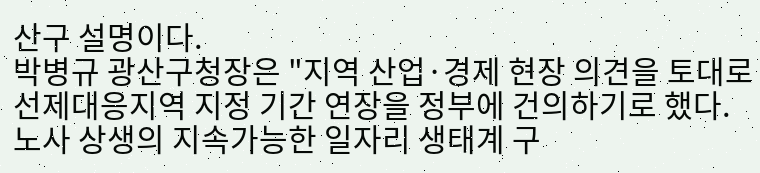산구 설명이다.
박병규 광산구청장은 "지역 산업·경제 현장 의견을 토대로 선제대응지역 지정 기간 연장을 정부에 건의하기로 했다. 노사 상생의 지속가능한 일자리 생태계 구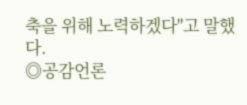축을 위해 노력하겠다"고 말했다.
◎공감언론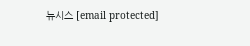뉴시스 [email protected]